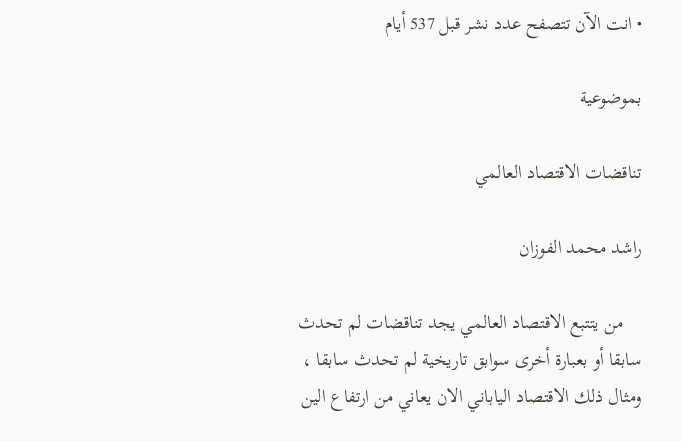• انت الآن تتصفح عدد نشر قبل 537 أيام

بموضوعية

تناقضات الاقتصاد العالمي

راشد محمد الفوزان

    من يتتبع الاقتصاد العالمي يجد تناقضات لم تحدث سابقا أو بعبارة أخرى سوابق تاريخية لم تحدث سابقا ، ومثال ذلك الاقتصاد الياباني الان يعاني من ارتفاع الين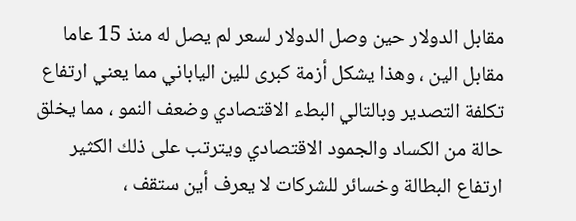مقابل الدولار حين وصل الدولار لسعر لم يصل له منذ 15 عاما مقابل الين ، وهذا يشكل أزمة كبرى للين الياباني مما يعني ارتفاع تكلفة التصدير وبالتالي البطء الاقتصادي وضعف النمو ، مما يخلق حالة من الكساد والجمود الاقتصادي ويترتب على ذلك الكثير ارتفاع البطالة وخسائر للشركات لا يعرف أين ستقف ،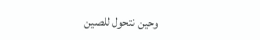وحين نتحول للصين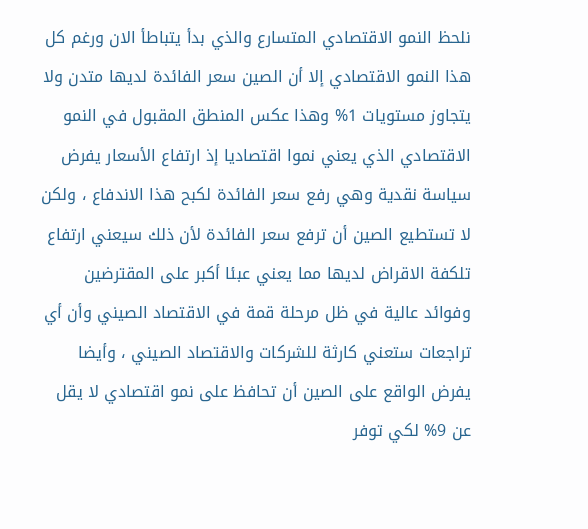نلحظ النمو الاقتصادي المتسارع والذي بدأ يتباطأ الان ورغم كل هذا النمو الاقتصادي إلا أن الصين سعر الفائدة لديها متدن ولا يتجاوز مستويات 1% وهذا عكس المنطق المقبول في النمو الاقتصادي الذي يعني نموا اقتصاديا إذ ارتفاع الأسعار يفرض سياسة نقدية وهي رفع سعر الفائدة لكبح هذا الاندفاع ، ولكن لا تستطيع الصين أن ترفع سعر الفائدة لأن ذلك سيعني ارتفاع تلكفة الاقراض لديها مما يعني عبئا أكبر على المقترضين وفوائد عالية في ظل مرحلة قمة في الاقتصاد الصيني وأن أي تراجعات ستعني كارثة للشركات والاقتصاد الصيني ، وأيضا يفرض الواقع على الصين أن تحافظ على نمو اقتصادي لا يقل عن 9% لكي توفر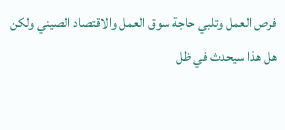فرص العمل وتلبي حاجة سوق العمل والاقتصاد الصيني ولكن هل هذا سيحدث في ظل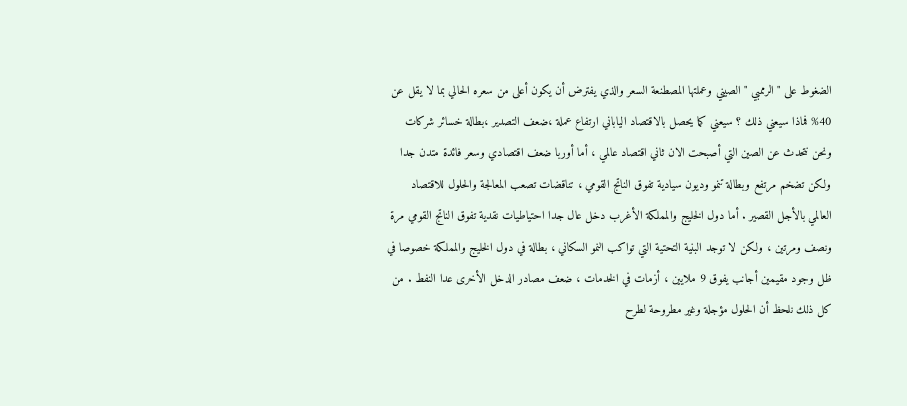الضغوط على " الرممبي " الصيني وعملتها المصطنعة السعر والذي يفترض أن يكون أعلى من سعره الحالي بما لا يقل عن 40% فماذا سيعني ذلك ؟ سيعني كما يحصل بالاقتصاد الياباني ارتفاع عملة ،ضعف التصدير ،بطالة خسائر شركات ونحن نتحدث عن الصين التي أصبحت الان ثاني اقتصاد عالمي ، أما أوربا ضعف اقتصادي وسعر فائدة متدن جدا ولكن تضخم مرتفع وبطالة تنمو وديون سيادية تفوق الناتج القومي ، تناقضات تصعب المعالجة والحلول للاقتصاد العالمي بالأجل القصير . أما دول الخليج والمملكة الأغرب دخل عال جدا احتياطيات نقدية تفوق الناتج القومي مرة ونصف ومرتين ، ولكن لا توجد البنية التحتية التي تواكب النمو السكاني ، بطالة في دول الخليج والمملكة خصوصا في ظل وجود مقيمين أجانب يفوق 9 ملايين ، أزمات في الخدمات ، ضعف مصادر الدخل الأخرى عدا النفط . من كل ذلك نلحظ أن الحلول مؤجلة وغير مطروحة لطرح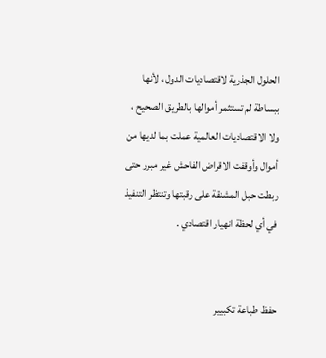الحلول الجذرية لاقتصاديات الدول ، لأنها ببساطة لم تستثمر أموالها بالطريق الصحيح ، ولا الاقتصاديات العالمية عملت بما لديها من أموال وأوقفت الاقراض الفاحش غير مبرر حتى ربطت حبل المشنقة على رقبتها وتنتظر التنفيذ في أي لحظة انهيار اقتصادي .


حفظ طباعة تكبيير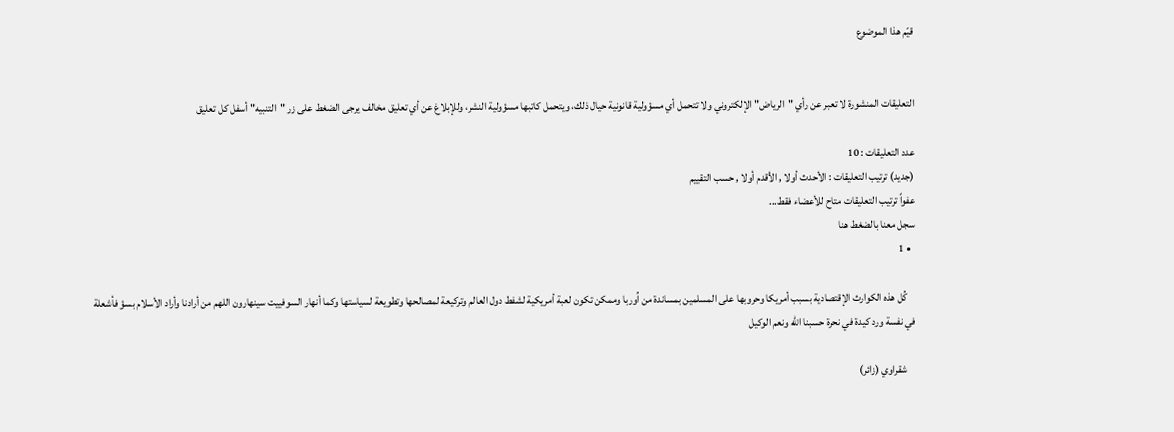قيّم هذا الموضوع


التعليقات المنشورة لا تعبر عن رأي "الرياض" الإلكتروني ولا تتحمل أي مسؤولية قانونية حيال ذلك، ويتحمل كاتبها مسؤولية النشر، وللإبلاغ عن أي تعليق مخالف يرجى الضغط على زر "التنبيه" أسفل كل تعليق

عدد التعليقات : 10
(جديد) ترتيب التعليقات : الأحدث أولا , الأقدم أولا , حسب التقييم
عفواً ترتيب التعليقات متاح للأعضاء فقط...
سجل معنا بالضغط هنا
  • 1

    كُل هذه الكوارث الإقتصادية بسبب أمريكا وحروبها على المسلمين بمساندة من اُوربا وممكن تكون لعبة أمريكية لشفط دول العالم وتركيعة لمصالحها وتطويعة لسياستها وكما أنهار السوفييت سينهارون اللهم من أرادنا وأراد الأسلام بسؤ فأشعلة في نفسة ورد كيدة في نحرة حسبنا الله ونعم الوكيل

    شقراوي (زائر)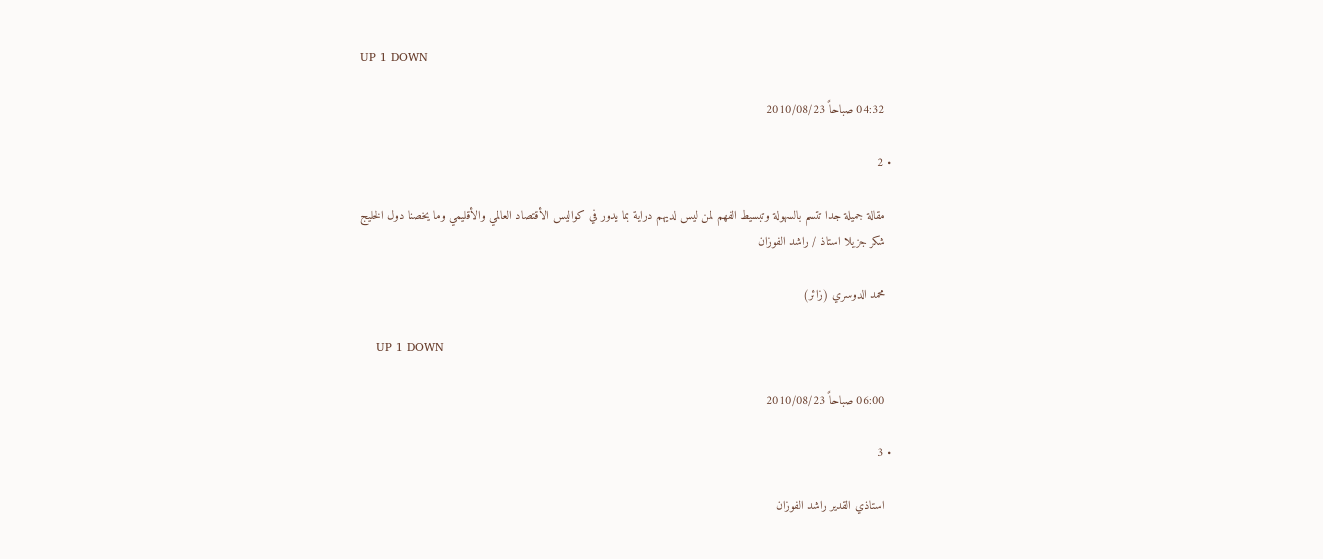UP 1 DOWN

    04:32 صباحاً 2010/08/23

  • 2

    مقالة جميلة جدا تتسم بالسهولة وتبسيط الفهم لمن ليس لديهم دراية بما يدور في كواليس الأقتصاد العالمي والأقليمي وما يخصنا دول الخليج
    شكر جزيلا استاذ / راشد الفوزان

    محمد الدوسري (زائر)

    UP 1 DOWN

    06:00 صباحاً 2010/08/23

  • 3

    استاذي القدير راشد الفوزان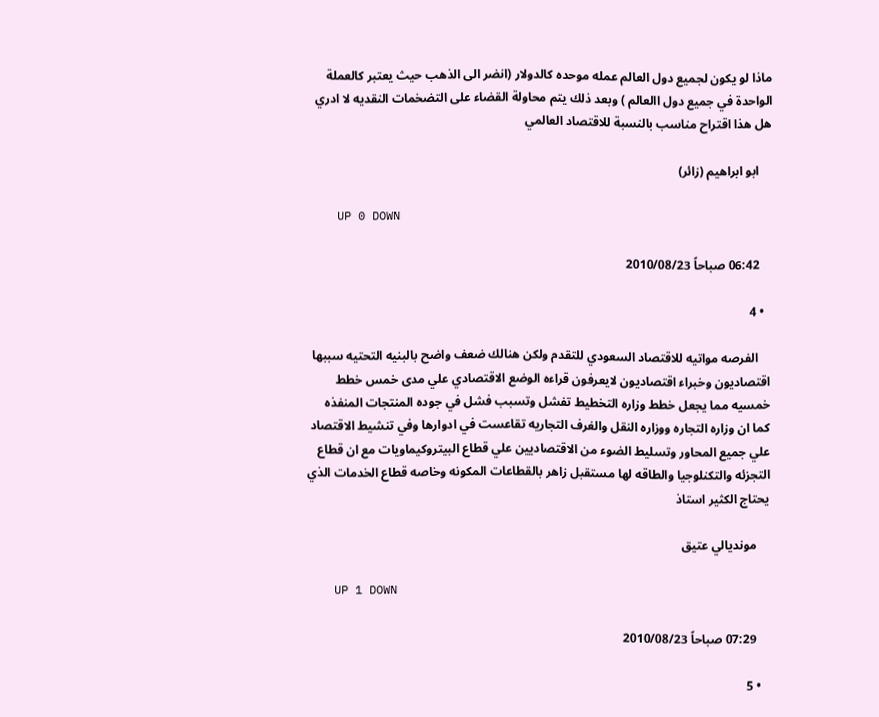ماذا لو يكون لجميع دول العالم عمله موحده كالدولار (انضر الى الذهب حيث يعتبر كالعملة الواحدة في جميع دول االعالم ) وبعد ذلك يتم محاولة القضاء على التضخمات النقديه لا ادري هل هذا اقتراح مناسب بالنسبة للاقتصاد العالمي

    ابو ابراهيم (زائر)

    UP 0 DOWN

    06:42 صباحاً 2010/08/23

  • 4

    الفرصه مواتيه للاقتصاد السعودي للتقدم ولكن هنالك ضعف واضح بالبنيه التحتيه سببها اقتصاديون وخبراء اقتصاديون لايعرفون قراءه الوضع الاقتصادي علي مدى خمس خطط خمسيه مما يجعل خطط وزاره التخطيط تفشل وتسبب فشل في جوده المنتجات المنفذه كما ان وزاره التجاره ووزاره النقل والغرف التجاريه تقاعست في ادوارها وفي تنشيط الاقتصاد علي جميع المحاور وتسليط الضوء من الاقتصاديين علي قطاع البيتروكيماويات مع ان قطاع التجزئه والتكنلوجيا والطاقه لها مستقبل زاهر بالقطاعات المكونه وخاصه قطاع الخدمات الذي يحتاج الكثير استاذ

    مونديالي عتيق

    UP 1 DOWN

    07:29 صباحاً 2010/08/23

  • 5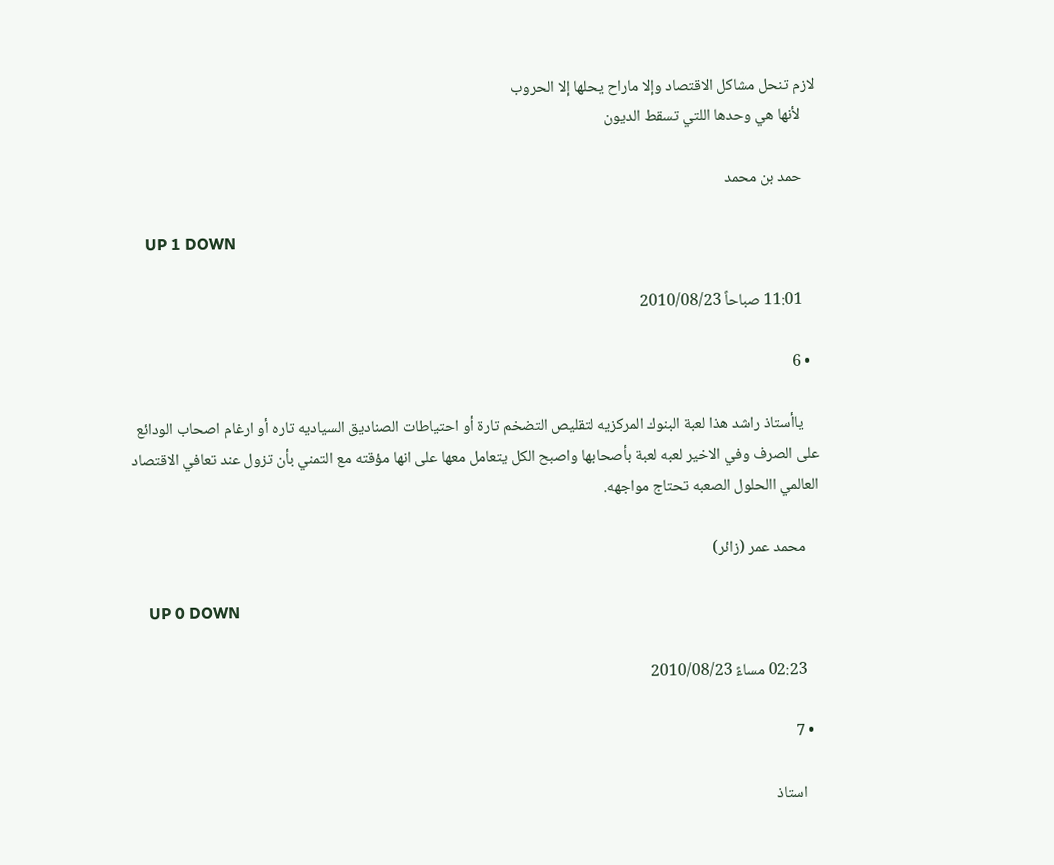لازم تنحل مشاكل الاقتصاد وإلا ماراح يحلها إلا الحروب
    لأنها هي وحدها اللتي تسقط الديون

    حمد بن محمد

    UP 1 DOWN

    11:01 صباحاً 2010/08/23

  • 6

    ياأستاذ راشد هذا لعبة البنوك المركزيه لتقليص التضخم تارة أو احتياطات الصناديق السياديه تاره أو ارغام اصحاب الودائع على الصرف وفي الاخير لعبه لعبة بأصحابها واصبح الكل يتعامل معها على انها مؤقته مع التمني بأن تزول عند تعافي الاقتصاد العالمي االحلول الصعبه تحتاج مواجهه.

    محمد عمر (زائر)

    UP 0 DOWN

    02:23 مساءً 2010/08/23

  • 7

    استاذ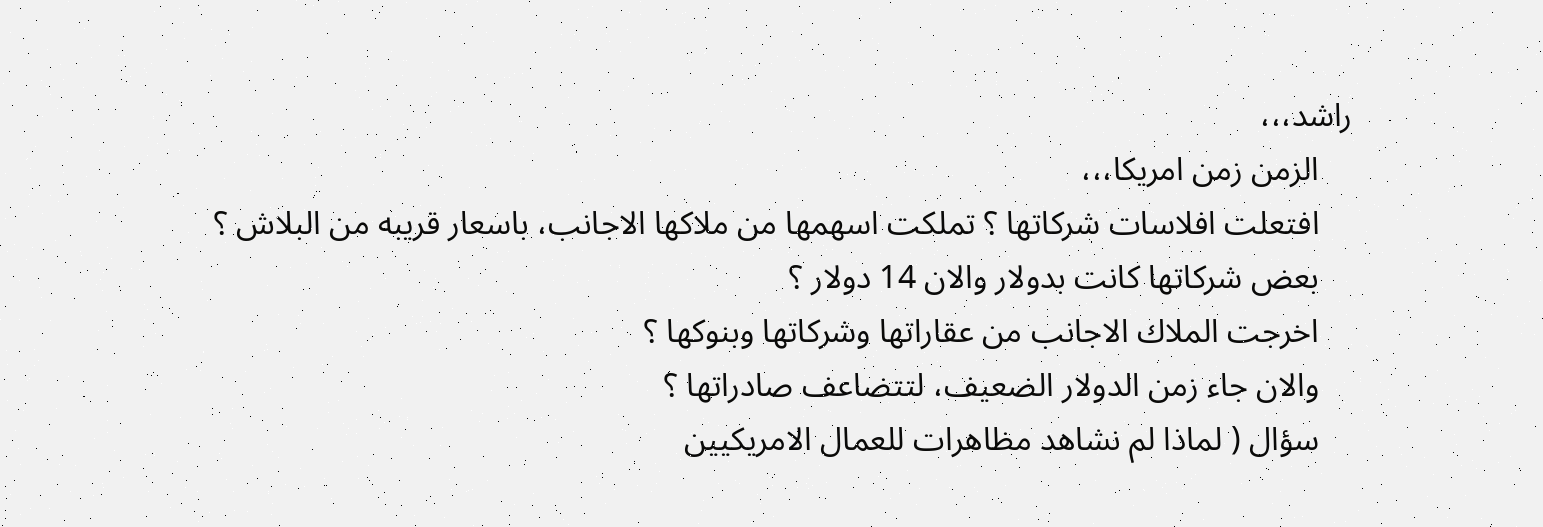راشد،،،
    الزمن زمن امريكا،،،
    افتعلت افلاسات شركاتها ؟ تملكت اسهمها من ملاكها الاجانب، باسعار قريبه من البلاش ؟
    بعض شركاتها كانت بدولار والان 14 دولار ؟
    اخرجت الملاك الاجانب من عقاراتها وشركاتها وبنوكها ؟
    والان جاء زمن الدولار الضعيف، لتتضاعف صادراتها ؟
    سؤال ( لماذا لم نشاهد مظاهرات للعمال الامريكيين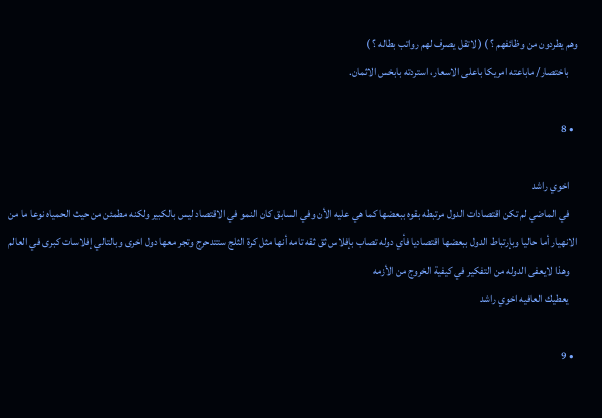وهم يطردون من وظائفهم ؟ ) ( لاتقل يصرف لهم رواتب بطاله ؟ )
    باختصار/ ماباعته امريكا باعلى الاسعار، استردته بابخس الاثمان.

  • 8

    اخوي راشد
    في الماضي لم تكن اقتصادات الدول مرتبطه بقوه ببعضها كما هي عليه الأن وفي السابق كان النمو في الاقتصاد ليس بالكبير ولكنه مطمئن من حيث الحمياه نوعا ما من الانهيار أما حاليا وبإرتباط الدول ببعضها اقتصاديا فأي دوله تصاب بإفلاس ثق ثقه تامه أنها مثل كرة الثلج ستتدحرج وتجر معها دول اخرى وبالتالي إفلاسات كبرى في العالم
    وهذا لايعفى الدوله من التفكير في كيفية الخروج من الأزمه
    يعطيك العافيه اخوي راشد

  • 9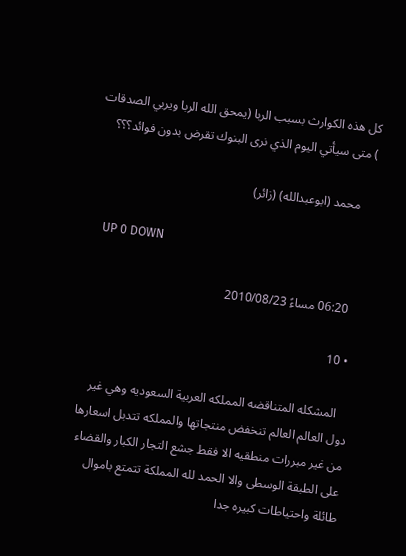كل هذه الكوارث بسبب الربا (يمحق الله الربا ويربي الصدقات ) متى سيأتي اليوم الذي نرى البنوك تقرض بدون فوائد؟؟؟

    محمد (ابوعبدالله) (زائر)

    UP 0 DOWN

    06:20 مساءً 2010/08/23

  • 10

    المشكله المتناقضه المملكه العربية السعوديه وهي غير دول العالم العالم تنخفض منتجاتها والمملكه تتدبل اسعارها من غير مبررات منطقيه الا فقط جشع التجار الكبار والقضاء على الطبقة الوسطى والا الحمد لله المملكة تتمتع باموال طائلة واحتياطات كبيره جدا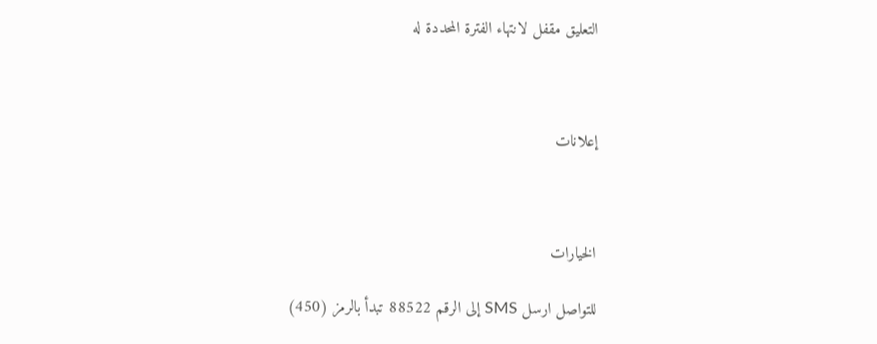التعليق مقفل لانتهاء الفترة المحددة له



إعلانات



الخيارات

للتواصل ارسل SMS إلى الرقم 88522 تبدأ بالرمز (450)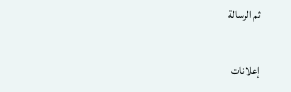ثم الرسالة

إعلانات